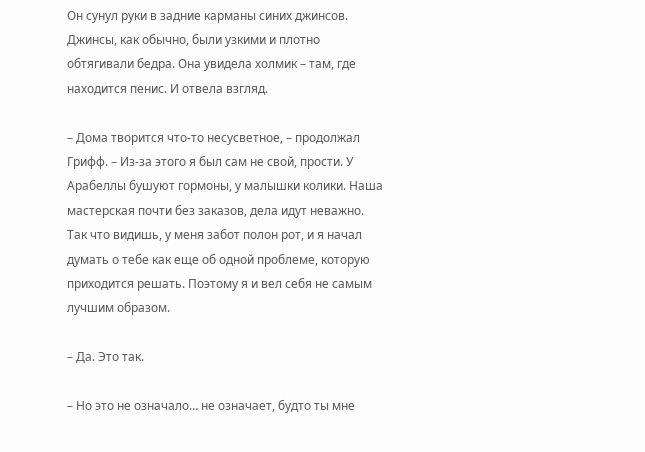Он сунул руки в задние карманы синих джинсов. Джинсы, как обычно, были узкими и плотно обтягивали бедра. Она увидела холмик – там, где находится пенис. И отвела взгляд.

– Дома творится что-то несусветное, – продолжал Грифф. – Из-за этого я был сам не свой, прости. У Арабеллы бушуют гормоны, у малышки колики. Наша мастерская почти без заказов, дела идут неважно. Так что видишь, у меня забот полон рот, и я начал думать о тебе как еще об одной проблеме, которую приходится решать. Поэтому я и вел себя не самым лучшим образом.

– Да. Это так.

– Но это не означало… не означает, будто ты мне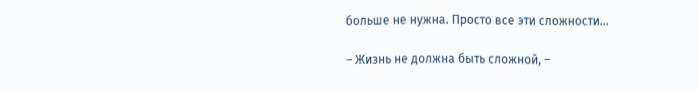больше не нужна. Просто все эти сложности…

– Жизнь не должна быть сложной, –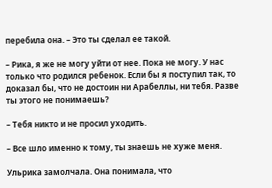перебила она. – Это ты сделал ее такой.

– Рика, я же не могу уйти от нее. Пока не могу. У нас только что родился ребенок. Если бы я поступил так, то доказал бы, что не достоин ни Арабеллы, ни тебя. Разве ты этого не понимаешь?

– Тебя никто и не просил уходить.

– Все шло именно к тому, ты знаешь не хуже меня.

Ульрика замолчала. Она понимала, что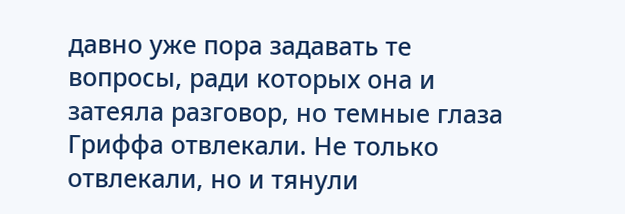давно уже пора задавать те вопросы, ради которых она и затеяла разговор, но темные глаза Гриффа отвлекали. Не только отвлекали, но и тянули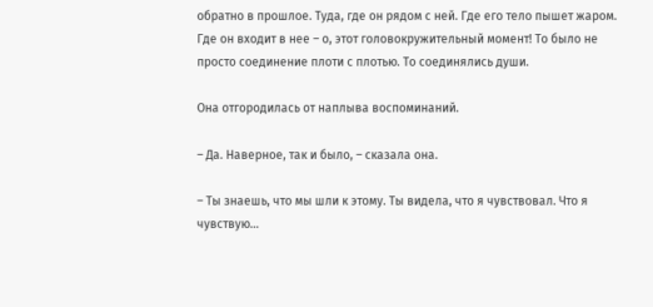обратно в прошлое. Туда, где он рядом с ней. Где его тело пышет жаром. Где он входит в нее – о, этот головокружительный момент! То было не просто соединение плоти с плотью. То соединялись души.

Она отгородилась от наплыва воспоминаний.

– Да. Наверное, так и было, – сказала она.

– Ты знаешь, что мы шли к этому. Ты видела, что я чувствовал. Что я чувствую…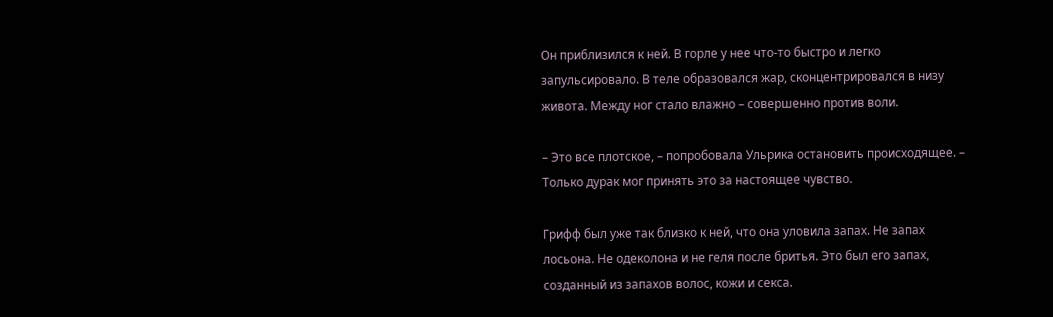Он приблизился к ней. В горле у нее что-то быстро и легко запульсировало. В теле образовался жар, сконцентрировался в низу живота. Между ног стало влажно – совершенно против воли.

– Это все плотское, – попробовала Ульрика остановить происходящее. – Только дурак мог принять это за настоящее чувство.

Грифф был уже так близко к ней, что она уловила запах. Не запах лосьона. Не одеколона и не геля после бритья. Это был его запах, созданный из запахов волос, кожи и секса.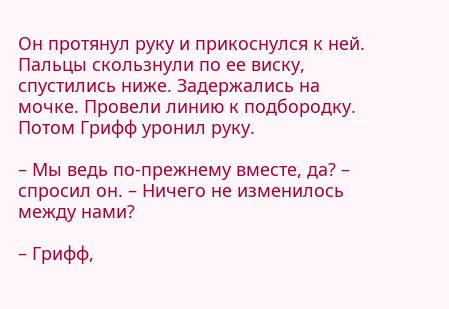Он протянул руку и прикоснулся к ней. Пальцы скользнули по ее виску, спустились ниже. Задержались на мочке. Провели линию к подбородку. Потом Грифф уронил руку.

– Мы ведь по-прежнему вместе, да? – спросил он. – Ничего не изменилось между нами?

– Грифф,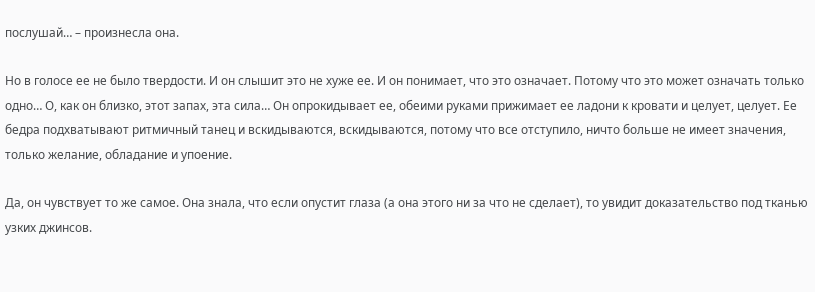послушай… – произнесла она.

Но в голосе ее не было твердости. И он слышит это не хуже ее. И он понимает, что это означает. Потому что это может означать только одно… О, как он близко, этот запах, эта сила… Он опрокидывает ее, обеими руками прижимает ее ладони к кровати и целует, целует. Ее бедра подхватывают ритмичный танец и вскидываются, вскидываются, потому что все отступило, ничто больше не имеет значения, только желание, обладание и упоение.

Да, он чувствует то же самое. Она знала, что если опустит глаза (а она этого ни за что не сделает), то увидит доказательство под тканью узких джинсов.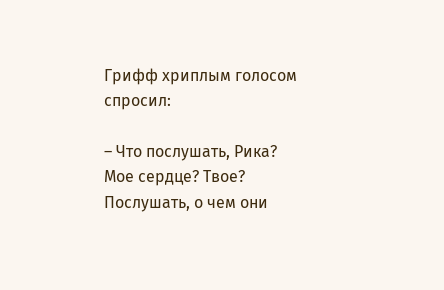Грифф хриплым голосом спросил:

– Что послушать, Рика? Мое сердце? Твое? Послушать, о чем они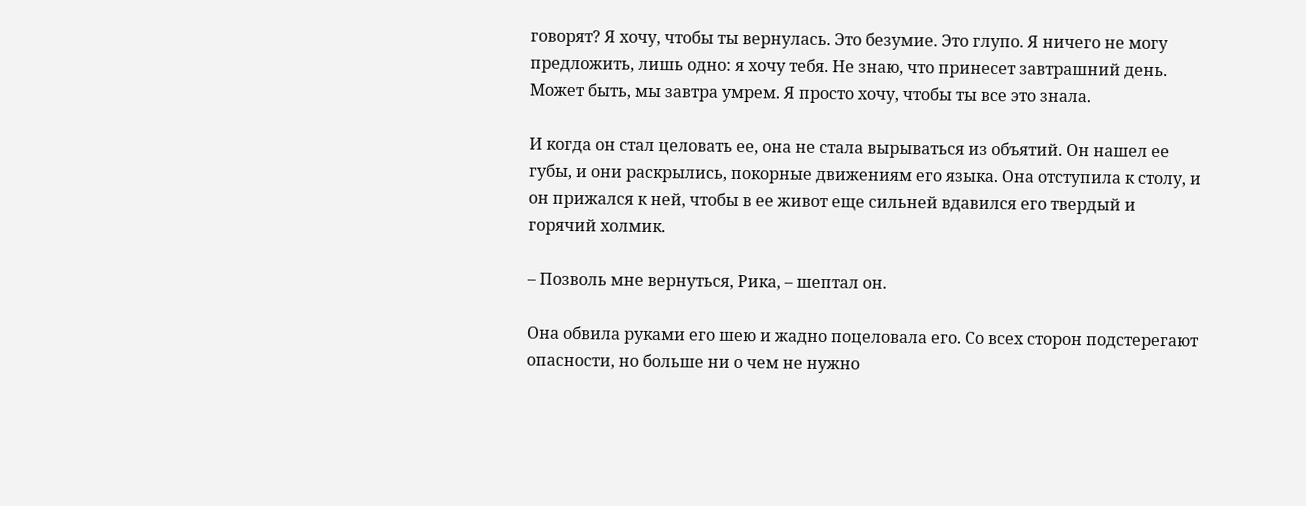говорят? Я хочу, чтобы ты вернулась. Это безумие. Это глупо. Я ничего не могу предложить, лишь одно: я хочу тебя. Не знаю, что принесет завтрашний день. Может быть, мы завтра умрем. Я просто хочу, чтобы ты все это знала.

И когда он стал целовать ее, она не стала вырываться из объятий. Он нашел ее губы, и они раскрылись, покорные движениям его языка. Она отступила к столу, и он прижался к ней, чтобы в ее живот еще сильней вдавился его твердый и горячий холмик.

– Позволь мне вернуться, Рика, – шептал он.

Она обвила руками его шею и жадно поцеловала его. Со всех сторон подстерегают опасности, но больше ни о чем не нужно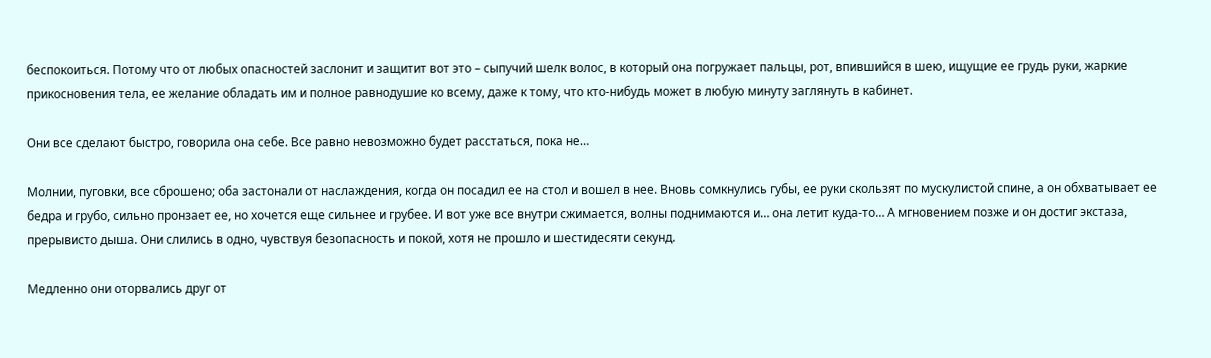беспокоиться. Потому что от любых опасностей заслонит и защитит вот это – сыпучий шелк волос, в который она погружает пальцы, рот, впившийся в шею, ищущие ее грудь руки, жаркие прикосновения тела, ее желание обладать им и полное равнодушие ко всему, даже к тому, что кто-нибудь может в любую минуту заглянуть в кабинет.

Они все сделают быстро, говорила она себе. Все равно невозможно будет расстаться, пока не…

Молнии, пуговки, все сброшено; оба застонали от наслаждения, когда он посадил ее на стол и вошел в нее. Вновь сомкнулись губы, ее руки скользят по мускулистой спине, а он обхватывает ее бедра и грубо, сильно пронзает ее, но хочется еще сильнее и грубее. И вот уже все внутри сжимается, волны поднимаются и… она летит куда-то… А мгновением позже и он достиг экстаза, прерывисто дыша. Они слились в одно, чувствуя безопасность и покой, хотя не прошло и шестидесяти секунд.

Медленно они оторвались друг от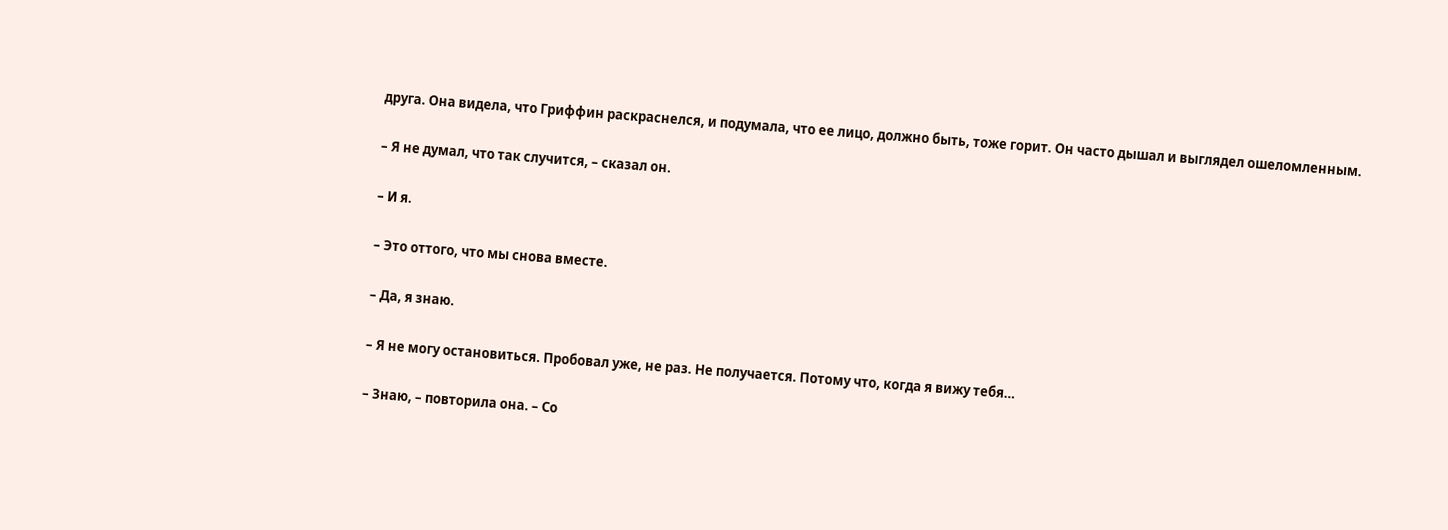друга. Она видела, что Гриффин раскраснелся, и подумала, что ее лицо, должно быть, тоже горит. Он часто дышал и выглядел ошеломленным.

– Я не думал, что так случится, – сказал он.

– И я.

– Это оттого, что мы снова вместе.

– Да, я знаю.

– Я не могу остановиться. Пробовал уже, не раз. Не получается. Потому что, когда я вижу тебя…

– Знаю, – повторила она. – Со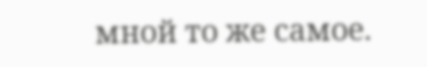мной то же самое.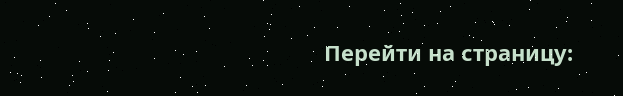Перейти на страницу: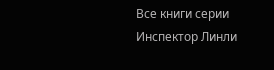Все книги серии Инспектор Линли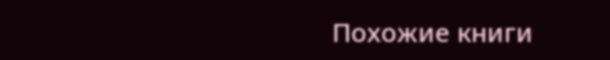Похожие книги